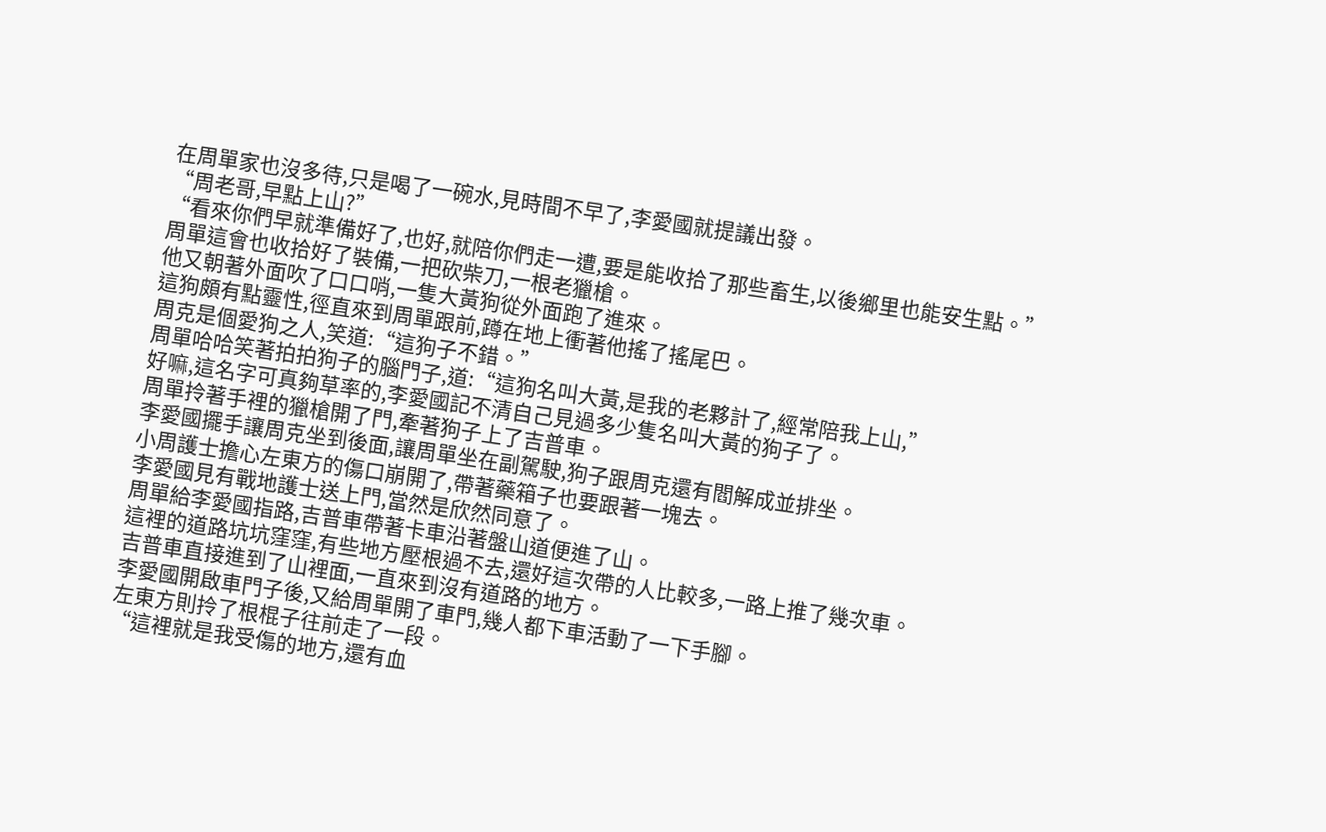在周單家也沒多待,只是喝了一碗水,見時間不早了,李愛國就提議出發。
“周老哥,早點上山?”
“看來你們早就準備好了,也好,就陪你們走一遭,要是能收拾了那些畜生,以後鄉里也能安生點。”
周單這會也收拾好了裝備,一把砍柴刀,一根老獵槍。
他又朝著外面吹了口口哨,一隻大黃狗從外面跑了進來。
這狗頗有點靈性,徑直來到周單跟前,蹲在地上衝著他搖了搖尾巴。
周克是個愛狗之人,笑道:“這狗子不錯。”
周單哈哈笑著拍拍狗子的腦門子,道:“這狗名叫大黃,是我的老夥計了,經常陪我上山,”
好嘛,這名字可真夠草率的,李愛國記不清自己見過多少隻名叫大黃的狗子了。
周單拎著手裡的獵槍開了門,牽著狗子上了吉普車。
李愛國擺手讓周克坐到後面,讓周單坐在副駕駛,狗子跟周克還有閻解成並排坐。
小周護士擔心左東方的傷口崩開了,帶著藥箱子也要跟著一塊去。
李愛國見有戰地護士送上門,當然是欣然同意了。
周單給李愛國指路,吉普車帶著卡車沿著盤山道便進了山。
這裡的道路坑坑窪窪,有些地方壓根過不去,還好這次帶的人比較多,一路上推了幾次車。
吉普車直接進到了山裡面,一直來到沒有道路的地方。
李愛國開啟車門子後,又給周單開了車門,幾人都下車活動了一下手腳。
左東方則拎了根棍子往前走了一段。
“這裡就是我受傷的地方,還有血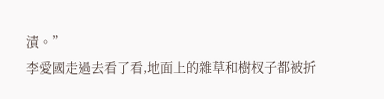漬。”
李愛國走過去看了看,地面上的雜草和樹杈子都被折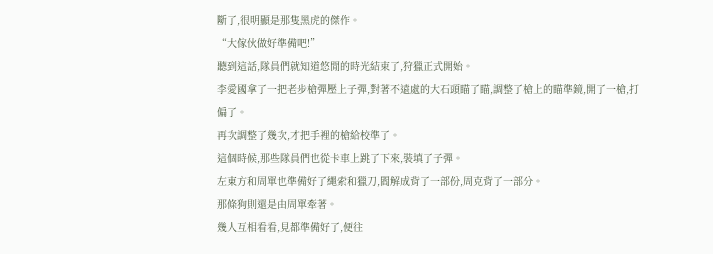斷了,很明顯是那隻黑虎的傑作。
“大傢伙做好準備吧!”
聽到這話,隊員們就知道悠閒的時光結束了,狩獵正式開始。
李愛國拿了一把老步槍彈壓上子彈,對著不遠處的大石頭瞄了瞄,調整了槍上的瞄準鏡,開了一槍,打偏了。
再次調整了幾次,才把手裡的槍給校準了。
這個時候,那些隊員們也從卡車上跳了下來,裝填了子彈。
左東方和周單也準備好了繩索和獵刀,閻解成背了一部份,周克背了一部分。
那條狗則還是由周單牽著。
幾人互相看看,見都準備好了,便往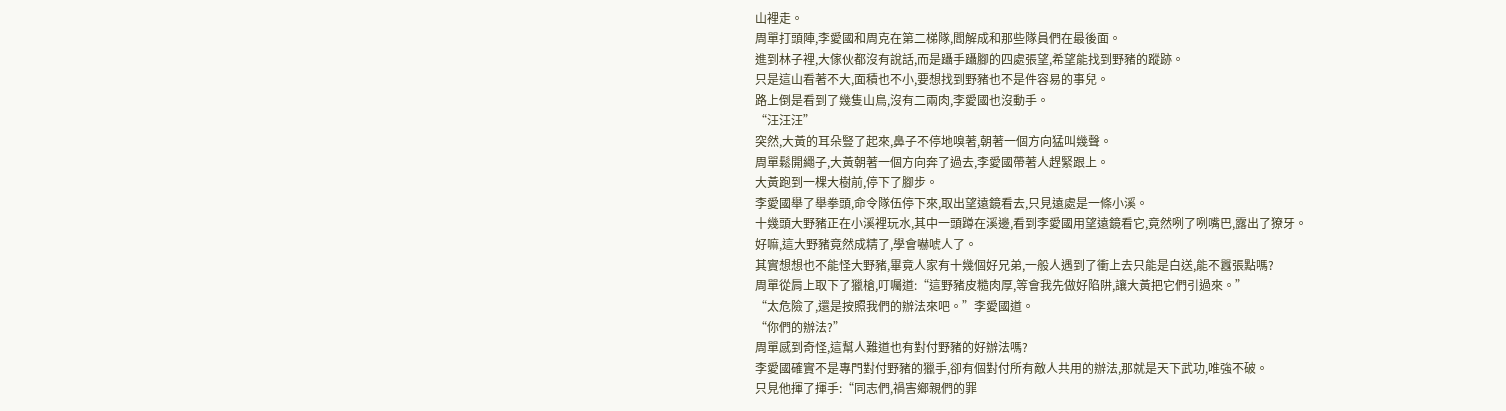山裡走。
周單打頭陣,李愛國和周克在第二梯隊,閻解成和那些隊員們在最後面。
進到林子裡,大傢伙都沒有說話,而是躡手躡腳的四處張望,希望能找到野豬的蹤跡。
只是這山看著不大,面積也不小,要想找到野豬也不是件容易的事兒。
路上倒是看到了幾隻山鳥,沒有二兩肉,李愛國也沒動手。
“汪汪汪”
突然,大黃的耳朵豎了起來,鼻子不停地嗅著,朝著一個方向猛叫幾聲。
周單鬆開繩子,大黃朝著一個方向奔了過去,李愛國帶著人趕緊跟上。
大黃跑到一棵大樹前,停下了腳步。
李愛國舉了舉拳頭,命令隊伍停下來,取出望遠鏡看去,只見遠處是一條小溪。
十幾頭大野豬正在小溪裡玩水,其中一頭蹲在溪邊,看到李愛國用望遠鏡看它,竟然咧了咧嘴巴,露出了獠牙。
好嘛,這大野豬竟然成精了,學會嚇唬人了。
其實想想也不能怪大野豬,畢竟人家有十幾個好兄弟,一般人遇到了衝上去只能是白送,能不囂張點嗎?
周單從肩上取下了獵槍,叮囑道:“這野豬皮糙肉厚,等會我先做好陷阱,讓大黃把它們引過來。”
“太危險了,還是按照我們的辦法來吧。”李愛國道。
“你們的辦法?”
周單感到奇怪,這幫人難道也有對付野豬的好辦法嗎?
李愛國確實不是專門對付野豬的獵手,卻有個對付所有敵人共用的辦法,那就是天下武功,唯強不破。
只見他揮了揮手:“同志們,禍害鄉親們的罪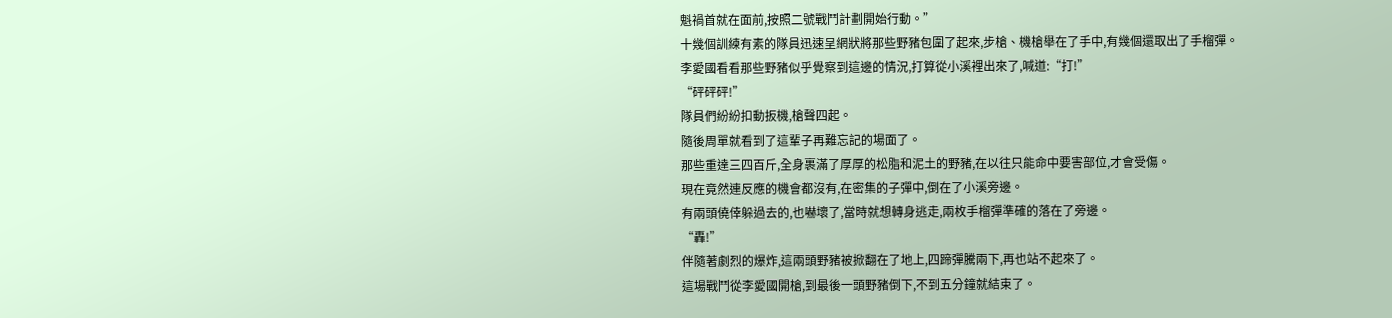魁禍首就在面前,按照二號戰鬥計劃開始行動。”
十幾個訓練有素的隊員迅速呈網狀將那些野豬包圍了起來,步槍、機槍舉在了手中,有幾個還取出了手榴彈。
李愛國看看那些野豬似乎覺察到這邊的情況,打算從小溪裡出來了,喊道:“打!”
“砰砰砰!”
隊員們紛紛扣動扳機,槍聲四起。
隨後周單就看到了這輩子再難忘記的場面了。
那些重達三四百斤,全身裹滿了厚厚的松脂和泥土的野豬,在以往只能命中要害部位,才會受傷。
現在竟然連反應的機會都沒有,在密集的子彈中,倒在了小溪旁邊。
有兩頭僥倖躲過去的,也嚇壞了,當時就想轉身逃走,兩枚手榴彈準確的落在了旁邊。
“轟!”
伴隨著劇烈的爆炸,這兩頭野豬被掀翻在了地上,四蹄彈騰兩下,再也站不起來了。
這場戰鬥從李愛國開槍,到最後一頭野豬倒下,不到五分鐘就結束了。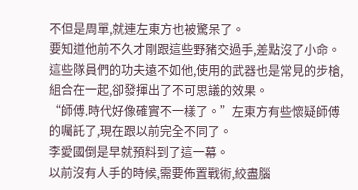不但是周單,就連左東方也被驚呆了。
要知道他前不久才剛跟這些野豬交過手,差點沒了小命。
這些隊員們的功夫遠不如他,使用的武器也是常見的步槍,組合在一起,卻發揮出了不可思議的效果。
“師傅.時代好像確實不一樣了。”左東方有些懷疑師傅的囑託了,現在跟以前完全不同了。
李愛國倒是早就預料到了這一幕。
以前沒有人手的時候,需要佈置戰術,絞盡腦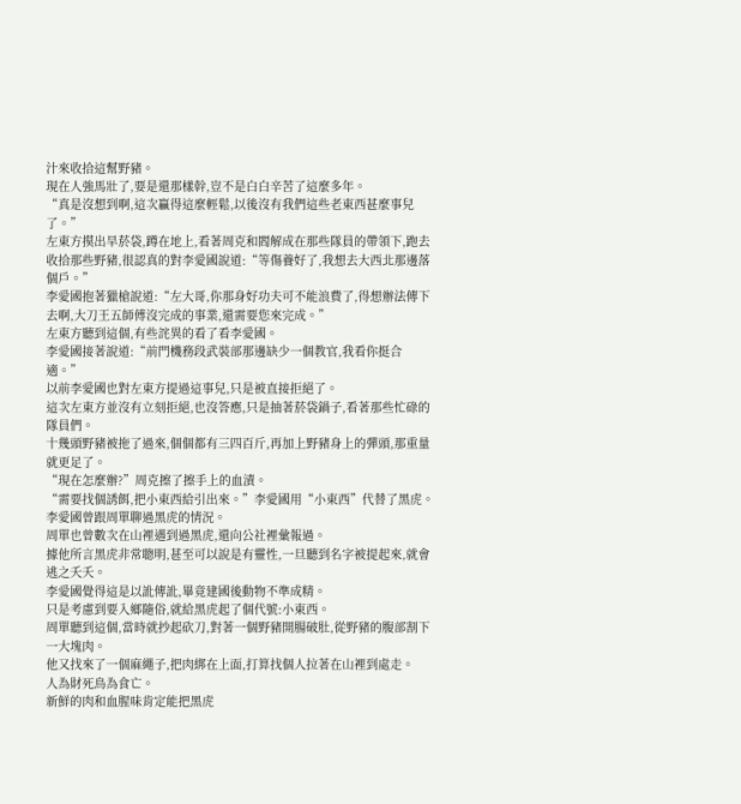汁來收拾這幫野豬。
現在人強馬壯了,要是還那樣幹,豈不是白白辛苦了這麼多年。
“真是沒想到啊,這次贏得這麼輕鬆,以後沒有我們這些老東西甚麼事兒了。”
左東方摸出旱菸袋,蹲在地上,看著周克和閻解成在那些隊員的帶領下,跑去收拾那些野豬,很認真的對李愛國說道:“等傷養好了,我想去大西北那邊落個戶。”
李愛國抱著獵槍說道:“左大哥,你那身好功夫可不能浪費了,得想辦法傳下去啊,大刀王五師傅沒完成的事業,還需要您來完成。”
左東方聽到這個,有些詫異的看了看李愛國。
李愛國接著說道:“前門機務段武裝部那邊缺少一個教官,我看你挺合適。”
以前李愛國也對左東方提過這事兒,只是被直接拒絕了。
這次左東方並沒有立刻拒絕,也沒答應,只是抽著菸袋鍋子,看著那些忙碌的隊員們。
十幾頭野豬被拖了過來,個個都有三四百斤,再加上野豬身上的彈頭,那重量就更足了。
“現在怎麼辦?”周克擦了擦手上的血漬。
“需要找個誘餌,把小東西給引出來。”李愛國用“小東西”代替了黑虎。
李愛國曾跟周單聊過黑虎的情況。
周單也曾數次在山裡遇到過黑虎,還向公社裡彙報過。
據他所言黑虎非常聰明,甚至可以說是有靈性,一旦聽到名字被提起來,就會逃之夭夭。
李愛國覺得這是以訛傳訛,畢竟建國後動物不準成精。
只是考慮到要入鄉隨俗,就給黑虎起了個代號:小東西。
周單聽到這個,當時就抄起砍刀,對著一個野豬開腸破肚,從野豬的腹部割下一大塊肉。
他又找來了一個麻繩子,把肉綁在上面,打算找個人拉著在山裡到處走。
人為財死鳥為食亡。
新鮮的肉和血腥味肯定能把黑虎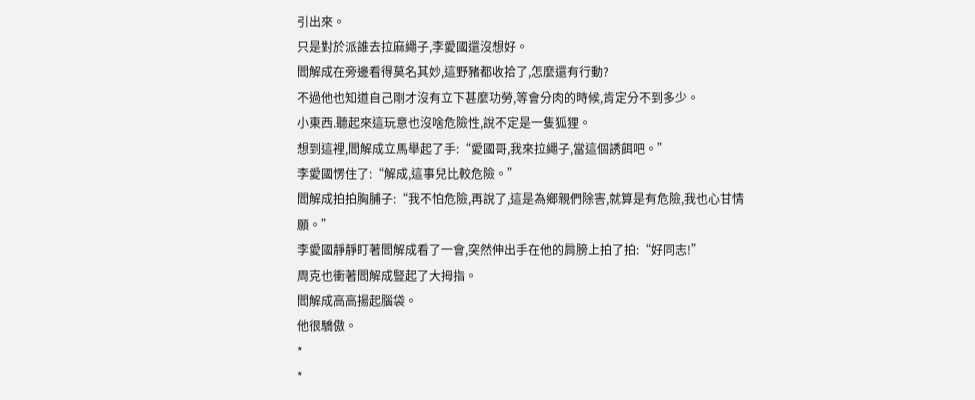引出來。
只是對於派誰去拉麻繩子,李愛國還沒想好。
閻解成在旁邊看得莫名其妙,這野豬都收拾了,怎麼還有行動?
不過他也知道自己剛才沒有立下甚麼功勞,等會分肉的時候,肯定分不到多少。
小東西.聽起來這玩意也沒啥危險性,說不定是一隻狐狸。
想到這裡,閻解成立馬舉起了手:“愛國哥,我來拉繩子,當這個誘餌吧。”
李愛國愣住了:“解成,這事兒比較危險。”
閻解成拍拍胸脯子:“我不怕危險,再說了,這是為鄉親們除害,就算是有危險,我也心甘情願。”
李愛國靜靜盯著閻解成看了一會,突然伸出手在他的肩膀上拍了拍:“好同志!”
周克也衝著閻解成豎起了大拇指。
閻解成高高揚起腦袋。
他很驕傲。
*
*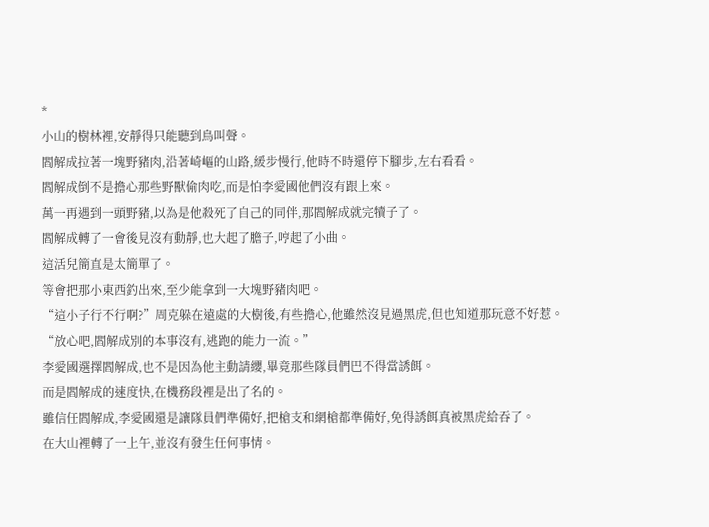*
小山的樹林裡,安靜得只能聽到鳥叫聲。
閻解成拉著一塊野豬肉,沿著崎嶇的山路,緩步慢行,他時不時還停下腳步,左右看看。
閻解成倒不是擔心那些野獸偷肉吃,而是怕李愛國他們沒有跟上來。
萬一再遇到一頭野豬,以為是他殺死了自己的同伴,那閻解成就完犢子了。
閻解成轉了一會後見沒有動靜,也大起了膽子,哼起了小曲。
這活兒簡直是太簡單了。
等會把那小東西釣出來,至少能拿到一大塊野豬肉吧。
“這小子行不行啊?”周克躲在遠處的大樹後,有些擔心,他雖然沒見過黑虎,但也知道那玩意不好惹。
“放心吧,閻解成別的本事沒有,逃跑的能力一流。”
李愛國選擇閻解成,也不是因為他主動請纓,畢竟那些隊員們巴不得當誘餌。
而是閻解成的速度快,在機務段裡是出了名的。
雖信任閻解成,李愛國還是讓隊員們準備好,把槍支和網槍都準備好,免得誘餌真被黑虎給吞了。
在大山裡轉了一上午,並沒有發生任何事情。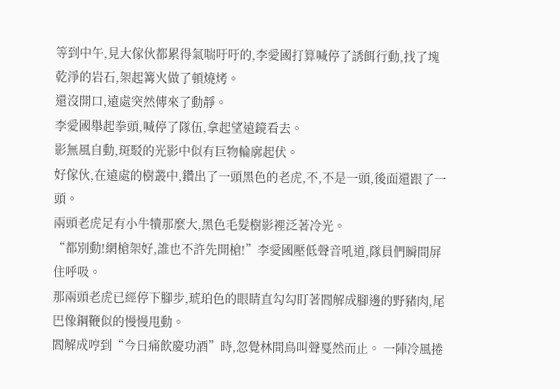等到中午,見大傢伙都累得氣喘吁吁的,李愛國打算喊停了誘餌行動,找了塊乾淨的岩石,架起篝火做了頓燒烤。
還沒開口,遠處突然傳來了動靜。
李愛國舉起拳頭,喊停了隊伍,拿起望遠鏡看去。
影無風自動,斑駁的光影中似有巨物輪廓起伏。
好傢伙,在遠處的樹叢中,鑽出了一頭黑色的老虎,不,不是一頭,後面還跟了一頭。
兩頭老虎足有小牛犢那麼大,黑色毛髮樹影裡泛著冷光。
“都別動!網槍架好,誰也不許先開槍!”李愛國壓低聲音吼道,隊員們瞬間屏住呼吸。
那兩頭老虎已經停下腳步,琥珀色的眼睛直勾勾盯著閻解成腳邊的野豬肉,尾巴像鋼鞭似的慢慢甩動。
閻解成哼到“今日痛飲慶功酒”時,忽覺林間鳥叫聲戛然而止。 一陣冷風捲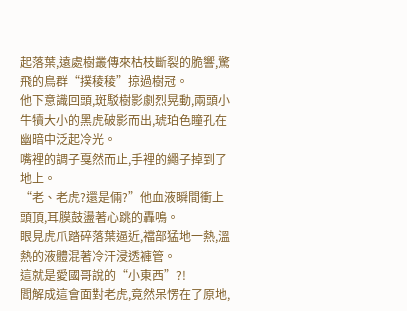起落葉,遠處樹叢傳來枯枝斷裂的脆響,驚飛的鳥群“撲稜稜”掠過樹冠。
他下意識回頭,斑駁樹影劇烈晃動,兩頭小牛犢大小的黑虎破影而出,琥珀色瞳孔在幽暗中泛起冷光。
嘴裡的調子戛然而止,手裡的繩子掉到了地上。
“老、老虎?還是倆?”他血液瞬間衝上頭頂,耳膜鼓盪著心跳的轟鳴。
眼見虎爪踏碎落葉逼近,襠部猛地一熱,溫熱的液體混著冷汗浸透褲管。
這就是愛國哥說的“小東西”?!
閻解成這會面對老虎,竟然呆愣在了原地,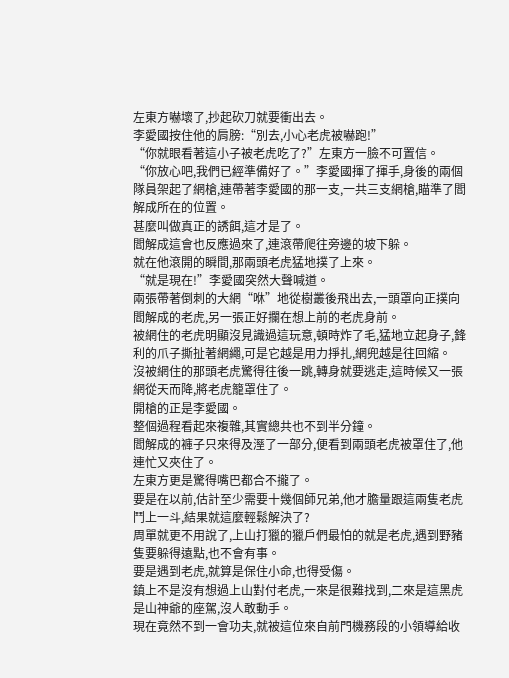左東方嚇壞了,抄起砍刀就要衝出去。
李愛國按住他的肩膀:“別去,小心老虎被嚇跑!”
“你就眼看著這小子被老虎吃了?”左東方一臉不可置信。
“你放心吧,我們已經準備好了。”李愛國揮了揮手,身後的兩個隊員架起了網槍,連帶著李愛國的那一支,一共三支網槍,瞄準了閻解成所在的位置。
甚麼叫做真正的誘餌,這才是了。
閻解成這會也反應過來了,連滾帶爬往旁邊的坡下躲。
就在他滾開的瞬間,那兩頭老虎猛地撲了上來。
“就是現在!”李愛國突然大聲喊道。
兩張帶著倒刺的大網“咻”地從樹叢後飛出去,一頭罩向正撲向閻解成的老虎,另一張正好攔在想上前的老虎身前。
被網住的老虎明顯沒見識過這玩意,頓時炸了毛,猛地立起身子,鋒利的爪子撕扯著網繩,可是它越是用力掙扎,網兜越是往回縮。
沒被網住的那頭老虎驚得往後一跳,轉身就要逃走,這時候又一張網從天而降,將老虎籠罩住了。
開槍的正是李愛國。
整個過程看起來複雜,其實總共也不到半分鐘。
閻解成的褲子只來得及溼了一部分,便看到兩頭老虎被罩住了,他連忙又夾住了。
左東方更是驚得嘴巴都合不攏了。
要是在以前,估計至少需要十幾個師兄弟,他才膽量跟這兩隻老虎鬥上一斗,結果就這麼輕鬆解決了?
周單就更不用說了,上山打獵的獵戶們最怕的就是老虎,遇到野豬隻要躲得遠點,也不會有事。
要是遇到老虎,就算是保住小命,也得受傷。
鎮上不是沒有想過上山對付老虎,一來是很難找到,二來是這黑虎是山神爺的座駕,沒人敢動手。
現在竟然不到一會功夫,就被這位來自前門機務段的小領導給收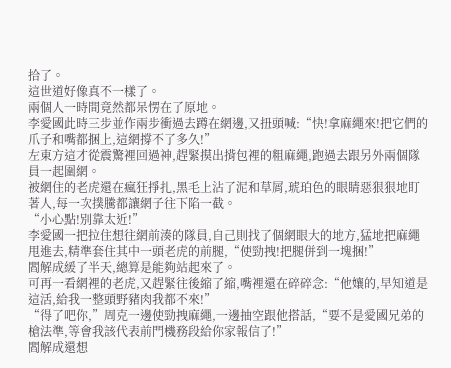拾了。
這世道好像真不一樣了。
兩個人一時間竟然都呆愣在了原地。
李愛國此時三步並作兩步衝過去蹲在網邊,又扭頭喊:“快!拿麻繩來!把它們的爪子和嘴都捆上,這網撐不了多久!”
左東方這才從震驚裡回過神,趕緊摸出揹包裡的粗麻繩,跑過去跟另外兩個隊員一起圍網。
被網住的老虎還在瘋狂掙扎,黑毛上沾了泥和草屑,琥珀色的眼睛惡狠狠地盯著人,每一次撲騰都讓網子往下陷一截。
“小心點!別靠太近!”
李愛國一把拉住想往網前湊的隊員,自己則找了個網眼大的地方,猛地把麻繩甩進去,精準套住其中一頭老虎的前腿,“使勁拽!把腿併到一塊捆!”
閻解成緩了半天,總算是能夠站起來了。
可再一看網裡的老虎,又趕緊往後縮了縮,嘴裡還在碎碎念:“他孃的,早知道是這活,給我一整頭野豬肉我都不來!”
“得了吧你,”周克一邊使勁拽麻繩,一邊抽空跟他搭話,“要不是愛國兄弟的槍法準,等會我該代表前門機務段給你家報信了!”
閻解成還想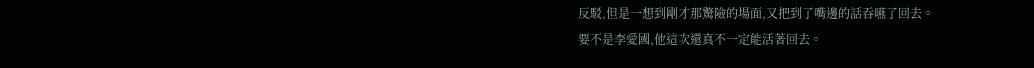反駁,但是一想到剛才那驚險的場面,又把到了嘴邊的話吞嚥了回去。
要不是李愛國,他這次還真不一定能活著回去。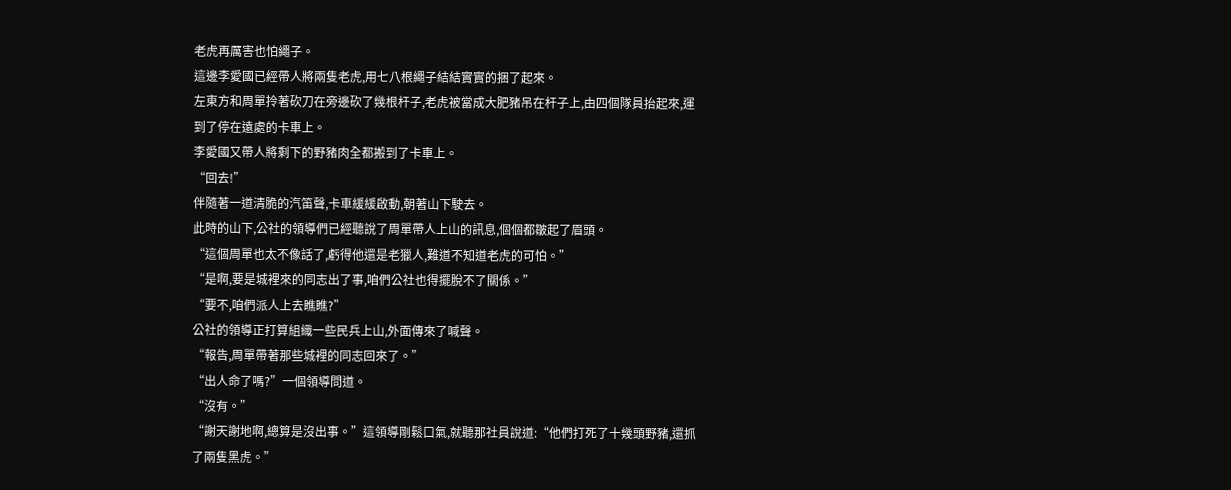老虎再厲害也怕繩子。
這邊李愛國已經帶人將兩隻老虎,用七八根繩子結結實實的捆了起來。
左東方和周單拎著砍刀在旁邊砍了幾根杆子,老虎被當成大肥豬吊在杆子上,由四個隊員抬起來,運到了停在遠處的卡車上。
李愛國又帶人將剩下的野豬肉全都搬到了卡車上。
“回去!”
伴隨著一道清脆的汽笛聲,卡車緩緩啟動,朝著山下駛去。
此時的山下,公社的領導們已經聽說了周單帶人上山的訊息,個個都皺起了眉頭。
“這個周單也太不像話了,虧得他還是老獵人,難道不知道老虎的可怕。”
“是啊,要是城裡來的同志出了事,咱們公社也得擺脫不了關係。”
“要不,咱們派人上去瞧瞧?”
公社的領導正打算組織一些民兵上山,外面傳來了喊聲。
“報告,周單帶著那些城裡的同志回來了。”
“出人命了嗎?”一個領導問道。
“沒有。”
“謝天謝地啊,總算是沒出事。”這領導剛鬆口氣,就聽那社員說道:“他們打死了十幾頭野豬,還抓了兩隻黑虎。”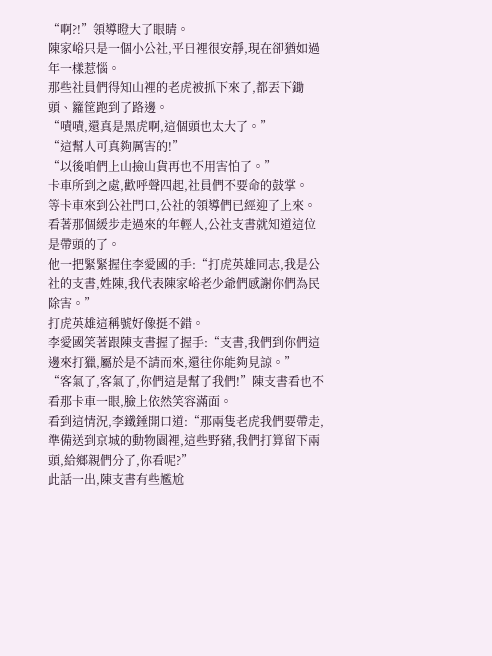“啊?!”領導瞪大了眼睛。
陳家峪只是一個小公社,平日裡很安靜,現在卻猶如過年一樣惹惱。
那些社員們得知山裡的老虎被抓下來了,都丟下鋤頭、籮筐跑到了路邊。
“嘖嘖,還真是黑虎啊,這個頭也太大了。”
“這幫人可真夠厲害的!”
“以後咱們上山撿山貨再也不用害怕了。”
卡車所到之處,歡呼聲四起,社員們不要命的鼓掌。
等卡車來到公社門口,公社的領導們已經迎了上來。
看著那個緩步走過來的年輕人,公社支書就知道這位是帶頭的了。
他一把緊緊握住李愛國的手:“打虎英雄同志,我是公社的支書,姓陳,我代表陳家峪老少爺們感謝你們為民除害。”
打虎英雄這稱號好像挺不錯。
李愛國笑著跟陳支書握了握手:“支書,我們到你們這邊來打獵,屬於是不請而來,還往你能夠見諒。”
“客氣了,客氣了,你們這是幫了我們!”陳支書看也不看那卡車一眼,臉上依然笑容滿面。
看到這情況,李鐵錘開口道:“那兩隻老虎我們要帶走,準備送到京城的動物園裡,這些野豬,我們打算留下兩頭,給鄉親們分了,你看呢?”
此話一出,陳支書有些尷尬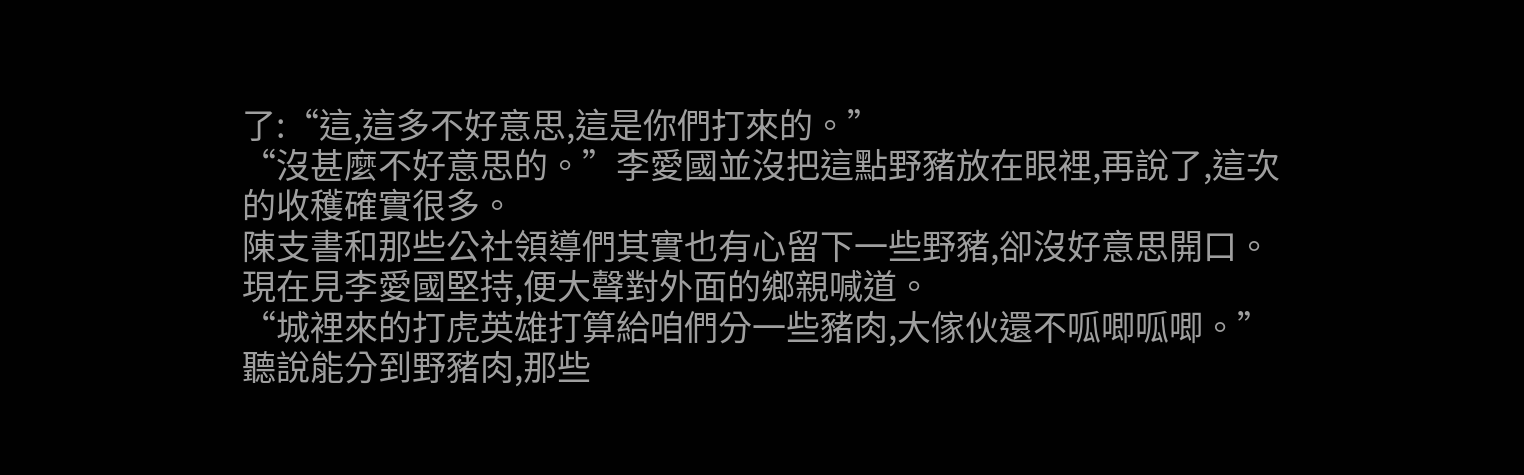了:“這,這多不好意思,這是你們打來的。”
“沒甚麼不好意思的。”李愛國並沒把這點野豬放在眼裡,再說了,這次的收穫確實很多。
陳支書和那些公社領導們其實也有心留下一些野豬,卻沒好意思開口。
現在見李愛國堅持,便大聲對外面的鄉親喊道。
“城裡來的打虎英雄打算給咱們分一些豬肉,大傢伙還不呱唧呱唧。”
聽說能分到野豬肉,那些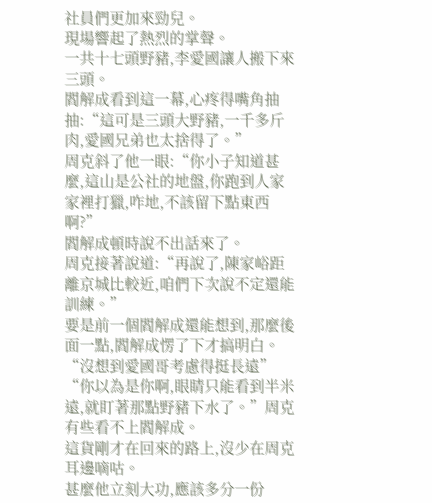社員們更加來勁兒。
現場響起了熱烈的掌聲。
一共十七頭野豬,李愛國讓人搬下來三頭。
閻解成看到這一幕,心疼得嘴角抽抽:“這可是三頭大野豬,一千多斤肉,愛國兄弟也太捨得了。”
周克斜了他一眼:“你小子知道甚麼,這山是公社的地盤,你跑到人家家裡打獵,咋地,不該留下點東西啊?”
閻解成頓時說不出話來了。
周克接著說道:“再說了,陳家峪距離京城比較近,咱們下次說不定還能訓練。”
要是前一個閻解成還能想到,那麼後面一點,閻解成愣了下才搞明白。
“沒想到愛國哥考慮得挺長遠”
“你以為是你啊,眼睛只能看到半米遠,就盯著那點野豬下水了。”周克有些看不上閻解成。
這貨剛才在回來的路上,沒少在周克耳邊嘀咕。
甚麼他立刻大功,應該多分一份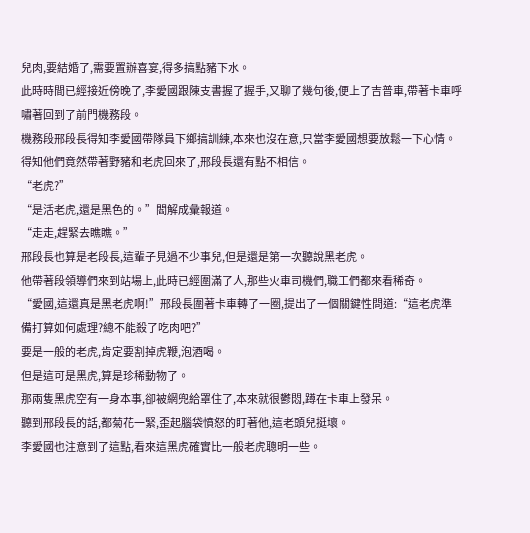兒肉,要結婚了,需要置辦喜宴,得多搞點豬下水。
此時時間已經接近傍晚了,李愛國跟陳支書握了握手,又聊了幾句後,便上了吉普車,帶著卡車呼嘯著回到了前門機務段。
機務段邢段長得知李愛國帶隊員下鄉搞訓練,本來也沒在意,只當李愛國想要放鬆一下心情。
得知他們竟然帶著野豬和老虎回來了,邢段長還有點不相信。
“老虎?”
“是活老虎,還是黑色的。”閻解成彙報道。
“走走,趕緊去瞧瞧。”
邢段長也算是老段長,這輩子見過不少事兒,但是還是第一次聽說黑老虎。
他帶著段領導們來到站場上,此時已經圍滿了人,那些火車司機們,職工們都來看稀奇。
“愛國,這還真是黑老虎啊!”邢段長圍著卡車轉了一圈,提出了一個關鍵性問道:“這老虎準備打算如何處理?總不能殺了吃肉吧?”
要是一般的老虎,肯定要割掉虎鞭,泡酒喝。
但是這可是黑虎,算是珍稀動物了。
那兩隻黑虎空有一身本事,卻被網兜給罩住了,本來就很鬱悶,蹲在卡車上發呆。
聽到邢段長的話,都菊花一緊,歪起腦袋憤怒的盯著他,這老頭兒挺壞。
李愛國也注意到了這點,看來這黑虎確實比一般老虎聰明一些。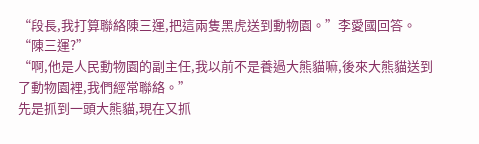“段長,我打算聯絡陳三運,把這兩隻黑虎送到動物園。”李愛國回答。
“陳三運?”
“啊,他是人民動物園的副主任,我以前不是養過大熊貓嘛,後來大熊貓送到了動物園裡,我們經常聯絡。”
先是抓到一頭大熊貓,現在又抓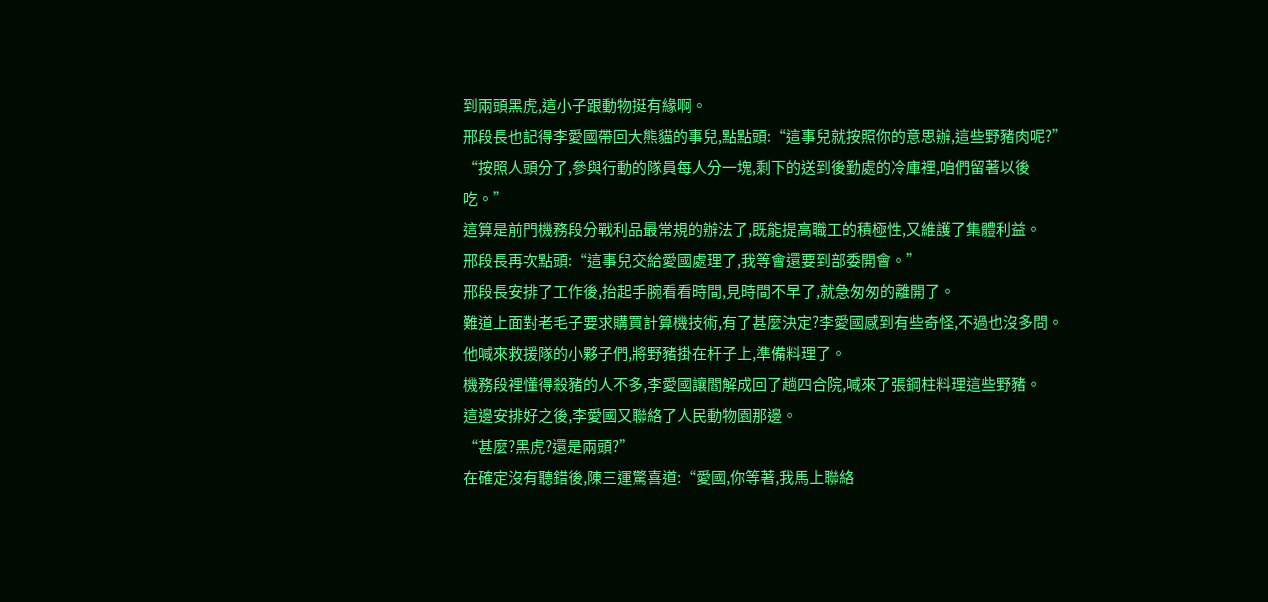到兩頭黑虎,這小子跟動物挺有緣啊。
邢段長也記得李愛國帶回大熊貓的事兒,點點頭:“這事兒就按照你的意思辦,這些野豬肉呢?”
“按照人頭分了,參與行動的隊員每人分一塊,剩下的送到後勤處的冷庫裡,咱們留著以後吃。”
這算是前門機務段分戰利品最常規的辦法了,既能提高職工的積極性,又維護了集體利益。
邢段長再次點頭:“這事兒交給愛國處理了,我等會還要到部委開會。”
邢段長安排了工作後,抬起手腕看看時間,見時間不早了,就急匆匆的離開了。
難道上面對老毛子要求購買計算機技術,有了甚麼決定?李愛國感到有些奇怪,不過也沒多問。
他喊來救援隊的小夥子們,將野豬掛在杆子上,準備料理了。
機務段裡懂得殺豬的人不多,李愛國讓閻解成回了趟四合院,喊來了張鋼柱料理這些野豬。
這邊安排好之後,李愛國又聯絡了人民動物園那邊。
“甚麼?黑虎?還是兩頭?”
在確定沒有聽錯後,陳三運驚喜道:“愛國,你等著,我馬上聯絡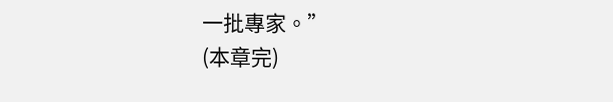一批專家。”
(本章完)